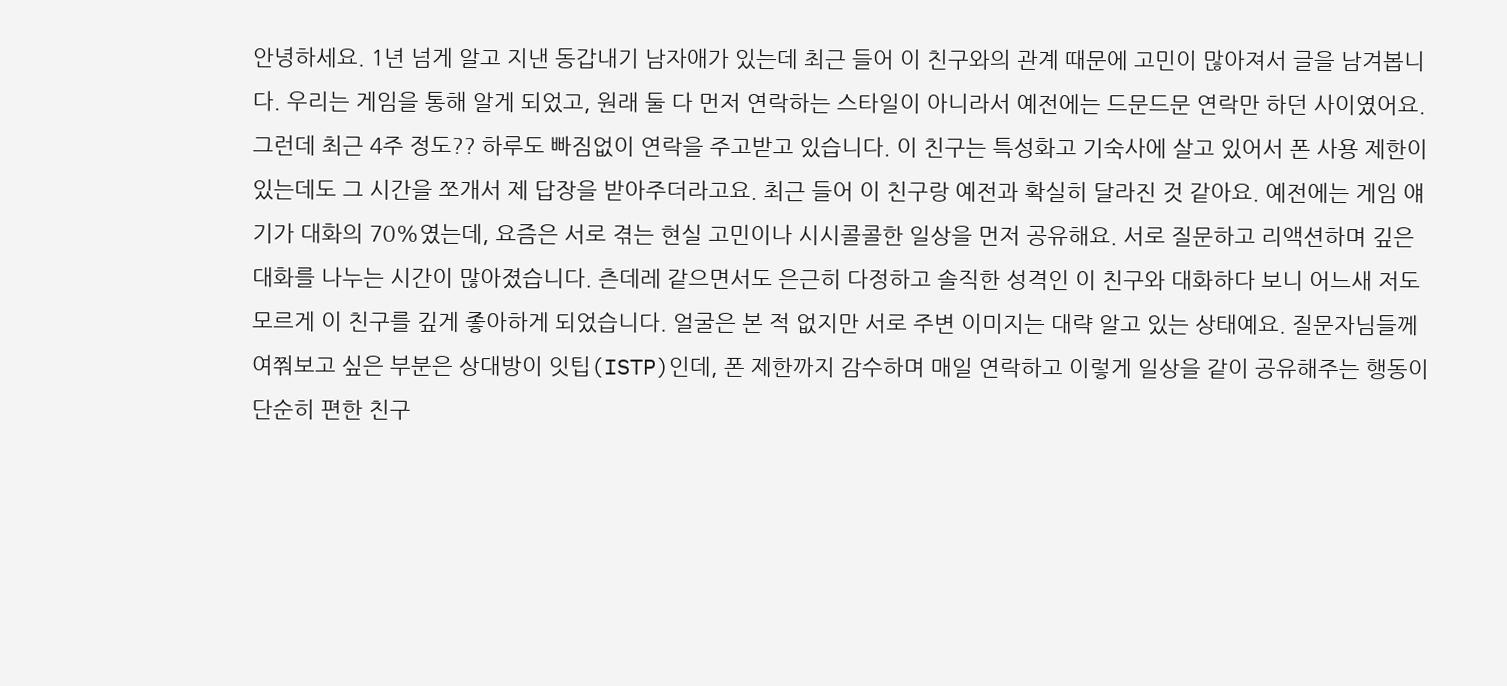안녕하세요. 1년 넘게 알고 지낸 동갑내기 남자애가 있는데 최근 들어 이 친구와의 관계 때문에 고민이 많아져서 글을 남겨봅니다. 우리는 게임을 통해 알게 되었고, 원래 둘 다 먼저 연락하는 스타일이 아니라서 예전에는 드문드문 연락만 하던 사이였어요. 그런데 최근 4주 정도?? 하루도 빠짐없이 연락을 주고받고 있습니다. 이 친구는 특성화고 기숙사에 살고 있어서 폰 사용 제한이 있는데도 그 시간을 쪼개서 제 답장을 받아주더라고요. 최근 들어 이 친구랑 예전과 확실히 달라진 것 같아요. 예전에는 게임 얘기가 대화의 70%였는데, 요즘은 서로 겪는 현실 고민이나 시시콜콜한 일상을 먼저 공유해요. 서로 질문하고 리액션하며 깊은 대화를 나누는 시간이 많아졌습니다. 츤데레 같으면서도 은근히 다정하고 솔직한 성격인 이 친구와 대화하다 보니 어느새 저도 모르게 이 친구를 깊게 좋아하게 되었습니다. 얼굴은 본 적 없지만 서로 주변 이미지는 대략 알고 있는 상태예요. 질문자님들께 여쭤보고 싶은 부분은 상대방이 잇팁(ISTP)인데, 폰 제한까지 감수하며 매일 연락하고 이렇게 일상을 같이 공유해주는 행동이 단순히 편한 친구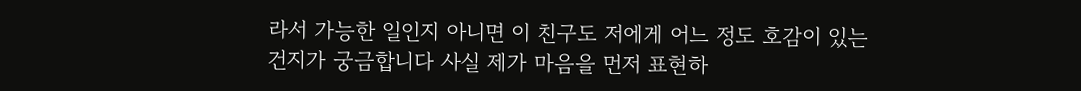라서 가능한 일인지 아니면 이 친구도 저에게 어느 정도 호감이 있는 건지가 궁금합니다 사실 제가 마음을 먼저 표현하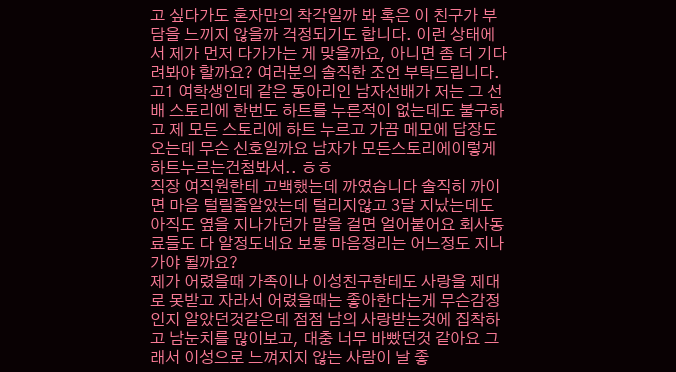고 싶다가도 혼자만의 착각일까 봐 혹은 이 친구가 부담을 느끼지 않을까 걱정되기도 합니다. 이런 상태에서 제가 먼저 다가가는 게 맞을까요, 아니면 좀 더 기다려봐야 할까요? 여러분의 솔직한 조언 부탁드립니다.
고1 여학생인데 같은 동아리인 남자선배가 저는 그 선배 스토리에 한번도 하트를 누른적이 없는데도 불구하고 제 모든 스토리에 하트 누르고 가끔 메모에 답장도 오는데 무슨 신호일까요 남자가 모든스토리에이렇게하트누르는건첨봐서.. ㅎㅎ
직장 여직원한테 고백했는데 까였습니다 솔직히 까이면 마음 털릴줄알았는데 털리지않고 3달 지났는데도 아직도 옆을 지나가던가 말을 걸면 얼어붙어요 회사동료들도 다 알정도네요 보통 마음정리는 어느정도 지나가야 될까요?
제가 어렸을때 가족이나 이성친구한테도 사랑을 제대로 못받고 자라서 어렸을때는 좋아한다는게 무슨감정인지 알았던것같은데 점점 남의 사랑받는것에 집착하고 남눈치를 많이보고, 대충 너무 바빴던것 같아요 그래서 이성으로 느껴지지 않는 사람이 날 좋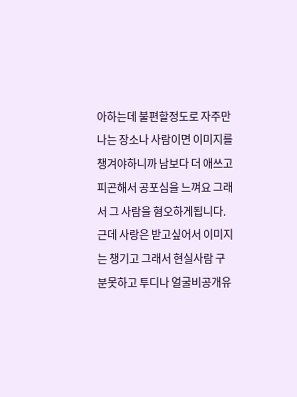아하는데 불편할정도로 자주만나는 장소나 사람이면 이미지를 챙겨야하니까 남보다 더 애쓰고 피곤해서 공포심을 느껴요 그래서 그 사람을 혐오하게됩니다. 근데 사랑은 받고싶어서 이미지는 챙기고 그래서 현실사람 구분못하고 투디나 얼굴비공개유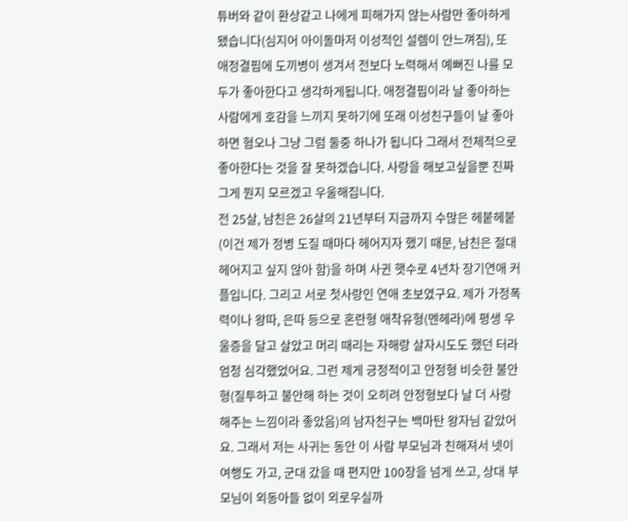튜버와 같이 환상같고 나에게 피해가지 않는사람만 좋아하게 됐습니다(심지어 아이돌마저 이성적인 설렘이 안느껴짐), 또 애정결핍에 도끼병이 생겨서 전보다 노력해서 예뻐진 나를 모두가 좋아한다고 생각하게됩니다. 애정결핍이라 날 좋아하는 사람에게 호감을 느끼지 못하기에 또래 이성친구들이 날 좋아하면 혐오나 그냥 그럼 둘중 하나가 됩니다 그래서 전체적으로 좋아한다는 것을 잘 못하겠습니다. 사랑을 해보고싶을뿐 진짜 그게 뭔지 모르겠고 우울해집니다.
전 25살, 남친은 26살의 21년부터 지금까지 수많은 헤붙헤붙(이건 제가 정병 도질 때마다 헤어지자 했기 때문, 남친은 절대 헤어지고 싶지 않아 함)을 하며 사귄 햇수로 4년차 장기연애 커플입니다. 그리고 서로 첫사랑인 연애 초보였구요. 제가 가정폭력이나 왕따, 은따 등으로 혼란형 애착유형(멘헤라)에 평생 우울증을 달고 살았고 머리 때리는 자해랑 살자시도도 했던 터라 엄청 심각했었어요. 그런 제게 긍정적이고 안정형 비슷한 불안형(질투하고 불안해 하는 것이 오히려 안정형보다 날 더 사랑해주는 느낌이라 좋았음)의 남자친구는 백마탄 왕자님 같았어요. 그래서 저는 사귀는 동안 이 사람 부모님과 친해져서 넷이 여행도 가고, 군대 갔을 때 편지만 100장을 넘게 쓰고, 상대 부모님이 외동아들 없이 외로우실까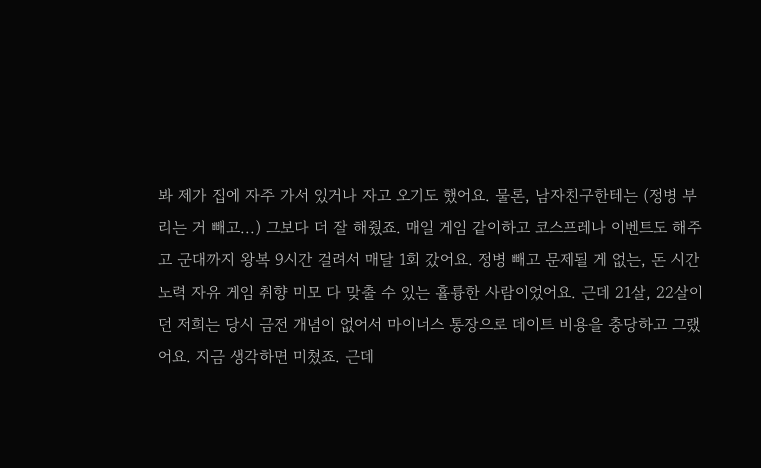봐 제가 집에 자주 가서 있거나 자고 오기도 했어요. 물론, 남자친구한테는 (정병 부리는 거 빼고...) 그보다 더 잘 해줬죠. 매일 게임 같이하고 코스프레나 이벤트도 해주고 군대까지 왕복 9시간 걸려서 매달 1회 갔어요. 정병 빼고 문제될 게 없는, 돈 시간 노력 자유 게임 취향 미모 다 맞출 수 있는 휼륭한 사람이었어요. 근데 21살, 22살이던 저희는 당시 금전 개념이 없어서 마이너스 통장으로 데이트 비용을 충당하고 그랬어요. 지금 생각하면 미쳤죠. 근데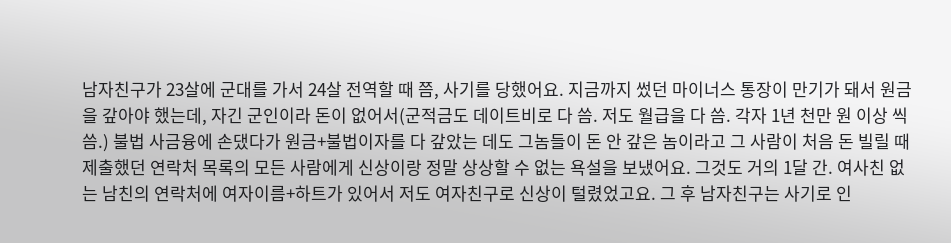남자친구가 23살에 군대를 가서 24살 전역할 때 쯤, 사기를 당했어요. 지금까지 썼던 마이너스 통장이 만기가 돼서 원금을 갚아야 했는데, 자긴 군인이라 돈이 없어서(군적금도 데이트비로 다 씀. 저도 월급을 다 씀. 각자 1년 천만 원 이상 씩 씀.) 불법 사금융에 손댔다가 원금+불법이자를 다 갚았는 데도 그놈들이 돈 안 갚은 놈이라고 그 사람이 처음 돈 빌릴 때 제출했던 연락처 목록의 모든 사람에게 신상이랑 정말 상상할 수 없는 욕설을 보냈어요. 그것도 거의 1달 간. 여사친 없는 남친의 연락처에 여자이름+하트가 있어서 저도 여자친구로 신상이 털렸었고요. 그 후 남자친구는 사기로 인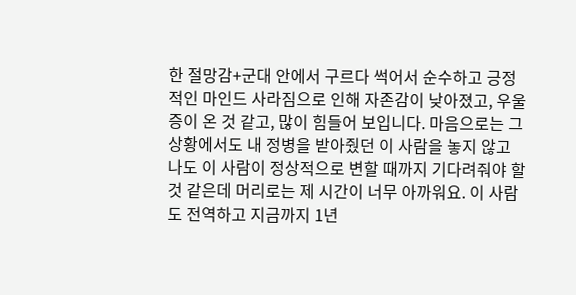한 절망감+군대 안에서 구르다 썩어서 순수하고 긍정적인 마인드 사라짐으로 인해 자존감이 낮아졌고, 우울증이 온 것 같고, 많이 힘들어 보입니다. 마음으로는 그 상황에서도 내 정병을 받아줬던 이 사람을 놓지 않고 나도 이 사람이 정상적으로 변할 때까지 기다려줘야 할 것 같은데 머리로는 제 시간이 너무 아까워요. 이 사람도 전역하고 지금까지 1년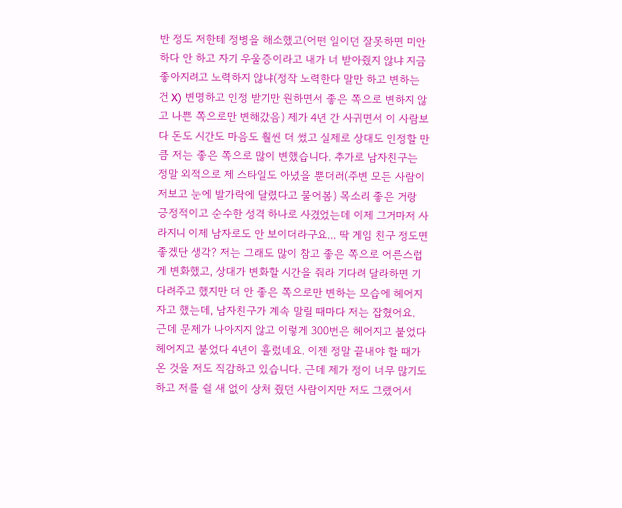반 정도 저한테 정병을 해소했고(어떤 일이던 잘못하면 미안하다 안 하고 자기 우울증이라고 내가 너 받아줬지 않냐 지금 좋아지려고 노력하지 않냐(정작 노력한다 말만 하고 변하는 건 X) 변명하고 인정 받기만 원하면서 좋은 쪽으로 변하지 않고 나쁜 쪽으로만 변해갔음) 제가 4년 간 사귀면서 이 사람보다 돈도 시간도 마음도 훨씬 더 썼고 실제로 상대도 인정할 만큼 저는 좋은 쪽으로 많이 변했습니다. 추가로 남자친구는 정말 외적으로 제 스타일도 아녔을 뿐더러(주변 모든 사람이 저보고 눈에 발가락에 달렸다고 물어봄) 목소리 좋은 거랑 긍정적이고 순수한 성격 하나로 사겼었는데 이제 그거마저 사라지니 이제 남자로도 안 보이더라구요... 딱 게임 친구 정도면 좋겠단 생각? 저는 그래도 많이 참고 좋은 쪽으로 어른스럽게 변화했고, 상대가 변화할 시간을 줘라 기다려 달라하면 기다려주고 했지만 더 안 좋은 쪽으로만 변하는 모습에 헤어지자고 했는데, 남자친구가 계속 말릴 때마다 저는 잡혔어요. 근데 문제가 나아지지 않고 이렇게 300번은 헤어지고 붙었다 헤어지고 붙었다 4년이 흘렀네요. 이젠 정말 끝내야 할 때가 온 것을 저도 직감하고 있습니다. 근데 제가 정이 너무 많기도 하고 저를 쉴 새 없이 상처 줬던 사람이지만 저도 그랬어서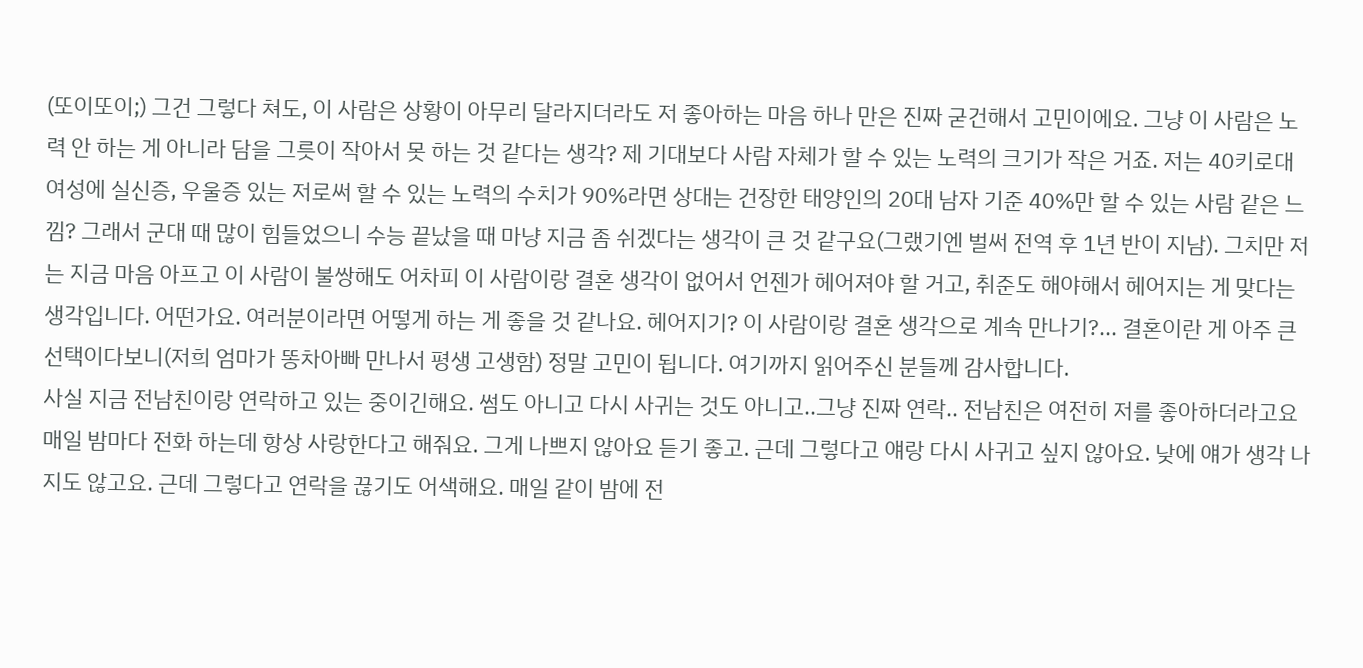(또이또이;) 그건 그렇다 쳐도, 이 사람은 상황이 아무리 달라지더라도 저 좋아하는 마음 하나 만은 진짜 굳건해서 고민이에요. 그냥 이 사람은 노력 안 하는 게 아니라 담을 그릇이 작아서 못 하는 것 같다는 생각? 제 기대보다 사람 자체가 할 수 있는 노력의 크기가 작은 거죠. 저는 40키로대 여성에 실신증, 우울증 있는 저로써 할 수 있는 노력의 수치가 90%라면 상대는 건장한 태양인의 20대 남자 기준 40%만 할 수 있는 사람 같은 느낌? 그래서 군대 때 많이 힘들었으니 수능 끝났을 때 마냥 지금 좀 쉬겠다는 생각이 큰 것 같구요(그랬기엔 벌써 전역 후 1년 반이 지남). 그치만 저는 지금 마음 아프고 이 사람이 불쌍해도 어차피 이 사람이랑 결혼 생각이 없어서 언젠가 헤어져야 할 거고, 취준도 해야해서 헤어지는 게 맞다는 생각입니다. 어떤가요. 여러분이라면 어떻게 하는 게 좋을 것 같나요. 헤어지기? 이 사람이랑 결혼 생각으로 계속 만나기?... 결혼이란 게 아주 큰 선택이다보니(저희 엄마가 똥차아빠 만나서 평생 고생함) 정말 고민이 됩니다. 여기까지 읽어주신 분들께 감사합니다.
사실 지금 전남친이랑 연락하고 있는 중이긴해요. 썸도 아니고 다시 사귀는 것도 아니고..그냥 진짜 연락.. 전남친은 여전히 저를 좋아하더라고요 매일 밤마다 전화 하는데 항상 사랑한다고 해줘요. 그게 나쁘지 않아요 듣기 좋고. 근데 그렇다고 얘랑 다시 사귀고 싶지 않아요. 낮에 얘가 생각 나지도 않고요. 근데 그렇다고 연락을 끊기도 어색해요. 매일 같이 밤에 전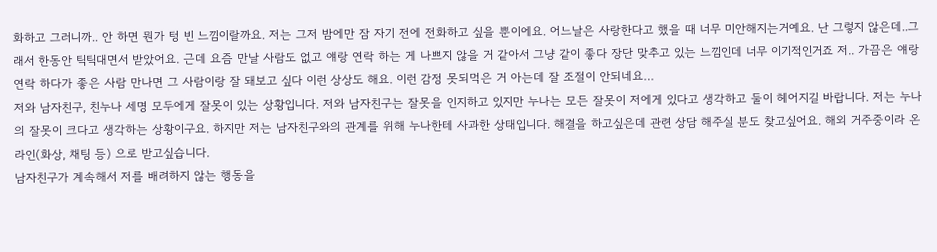화하고 그러니까.. 안 하면 뭔가 텅 빈 느낌이랄까요. 저는 그저 밤에만 잠 자기 전에 전화하고 싶을 뿐이에요. 어느날은 사랑한다고 했을 때 너무 미안해지는거예요. 난 그렇지 않은데..그래서 한동안 틱틱대면서 받았어요. 근데 요즘 만날 사람도 없고 얘랑 연락 하는 게 나쁘지 않을 거 같아서 그냥 같이 좋다 장단 맞추고 있는 느낌인데 너무 이기적인거죠 저.. 가끔은 얘랑 연락 하다가 좋은 사람 만나면 그 사람이랑 잘 돼보고 싶다 이런 상상도 해요. 이런 감정 못되먹은 거 아는데 잘 조절이 안되네요…
저와 남자친구, 친누나 세명 모두에게 잘못이 있는 상황입니다. 저와 남자친구는 잘못을 인지하고 있지만 누나는 모든 잘못이 저에게 있다고 생각하고 둘이 헤어지길 바랍니다. 저는 누나의 잘못이 크다고 생각하는 상황이구요. 하지만 저는 남자친구와의 관계를 위해 누나한테 사과한 상태입니다. 해결을 하고싶은데 관련 상담 해주실 분도 찾고싶어요. 해외 거주중이라 온라인(화상, 채팅 등) 으로 받고싶습니다.
남자친구가 계속해서 저를 배려하지 않는 행동을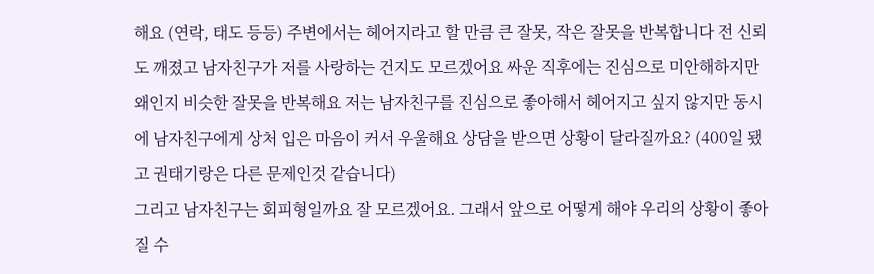해요 (연락, 태도 등등) 주변에서는 헤어지라고 할 만큼 큰 잘못, 작은 잘못을 반복합니다 전 신뢰도 깨졌고 남자친구가 저를 사랑하는 건지도 모르겠어요 싸운 직후에는 진심으로 미안해하지만 왜인지 비슷한 잘못을 반복해요 저는 남자친구를 진심으로 좋아해서 헤어지고 싶지 않지만 동시에 남자친구에게 상처 입은 마음이 커서 우울해요 상담을 받으면 상황이 달라질까요? (400일 됐고 권태기랑은 다른 문제인것 같습니다)
그리고 남자친구는 회피형일까요 잘 모르겠어요. 그래서 앞으로 어떻게 해야 우리의 상황이 좋아질 수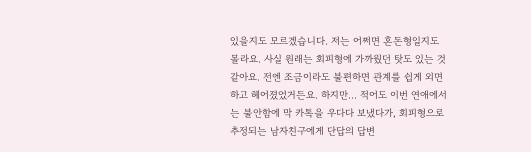있을지도 모르겠습니다. 저는 어쩌면 혼돈형일지도 몰라요. 사실 원래는 회피형에 가까웠던 탓도 있는 것 같아요. 전엔 조금이라도 불편하면 관계를 쉽게 외면하고 헤어졌었거든요. 하지만... 적어도 이번 연애에서는 불안함에 막 카톡을 우다다 보냈다가, 회피형으로 추정되는 남자친구에게 단답의 답변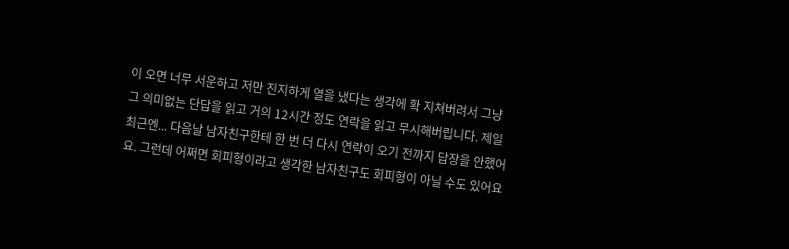이 오면 너무 서운하고 저만 진지하게 열을 냈다는 생각에 확 지쳐버려서 그냥 그 의미없는 단답을 읽고 거의 12시간 정도 연락을 읽고 무시해버립니다. 제일 최근엔... 다음날 남자친구한테 한 번 더 다시 연락이 오기 전까지 답장을 안했어요. 그런데 어쩌면 회피형이라고 생각한 남자친구도 회피형이 아닐 수도 있어요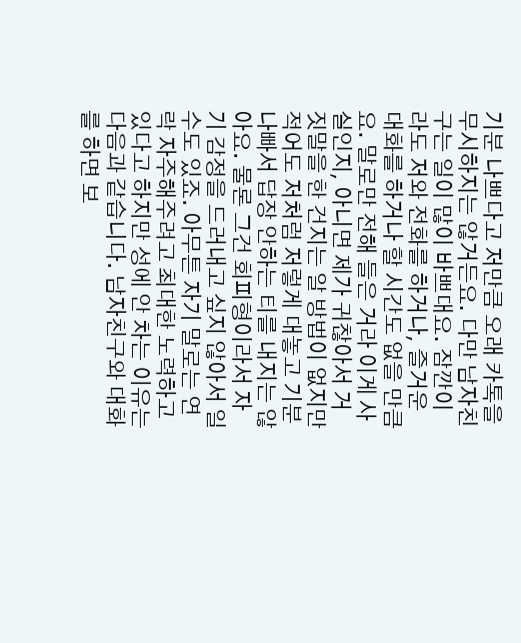기분 나쁘다고 저만큼 오래 카톡을 무시하지는 않거든요. 다만 남자친구는 일이 많이 바쁘대요. 잠깐이라도 저와 전화를 하거나, 즐거운 대화를 하거나 할 시간도 없을 만큼요. 말로만 전해 들은 거라 이게 사실인지, 아니면 제가 귀찮아서 거짓말을 한 건지는 알 방법이 없지만 적어도 저처럼 저렇게 대놓고 기분 나빠서 답장 안하는 티를 내지는 않아요. 물론 그건 회피형이라서 자기 감정을 드러내고 싶지 않아서 일 수도 있죠. 아무튼 자기 말로는 연락 자주해주려고 최대한 노력하고 있다고 하지만 성에 안 차는 이유는 다음과 같습니다. 남자친구와 대화를 하면 보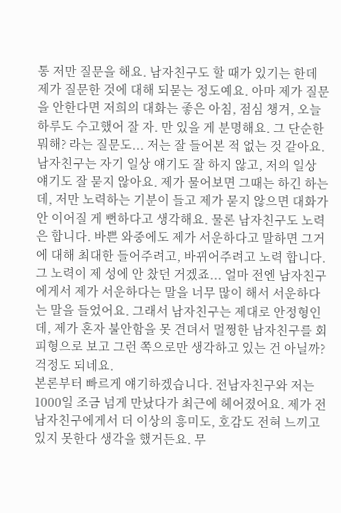통 저만 질문을 해요. 남자친구도 할 때가 있기는 한데 제가 질문한 것에 대해 되묻는 정도예요. 아마 제가 질문을 안한다면 저희의 대화는 좋은 아침, 점심 챙겨, 오늘 하루도 수고했어 잘 자. 만 있을 게 분명해요. 그 단순한 뭐해? 라는 질문도... 저는 잘 들어본 적 없는 것 같아요. 남자친구는 자기 일상 얘기도 잘 하지 않고, 저의 일상 얘기도 잘 묻지 않아요. 제가 물어보면 그때는 하긴 하는데, 저만 노력하는 기분이 들고 제가 묻지 않으면 대화가 안 이어질 게 뻔하다고 생각해요. 물론 남자친구도 노력은 합니다. 바쁜 와중에도 제가 서운하다고 말하면 그거에 대해 최대한 들어주려고, 바뀌어주려고 노력 합니다. 그 노력이 제 성에 안 찼던 거겠죠... 얼마 전엔 남자친구에게서 제가 서운하다는 말을 너무 많이 해서 서운하다는 말을 들었어요. 그래서 남자친구는 제대로 안정형인데, 제가 혼자 불안함을 못 견뎌서 멀쩡한 남자친구를 회피형으로 보고 그런 쪽으로만 생각하고 있는 건 아닐까? 걱정도 되네요.
본론부터 빠르게 얘기하겠습니다. 전남자친구와 저는 1000일 조금 넘게 만났다가 최근에 헤어졌어요. 제가 전남자친구에게서 더 이상의 흥미도, 호감도 전혀 느끼고 있지 못한다 생각을 했거든요. 무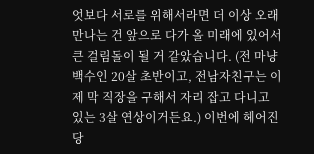엇보다 서로를 위해서라면 더 이상 오래 만나는 건 앞으로 다가 올 미래에 있어서 큰 걸림돌이 될 거 같았습니다. (전 마냥 백수인 20살 초반이고, 전남자친구는 이제 막 직장을 구해서 자리 잡고 다니고 있는 3살 연상이거든요.) 이번에 헤어진 당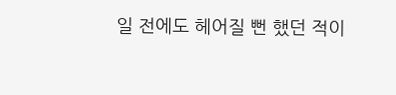일 전에도 헤어질 뻔 했던 적이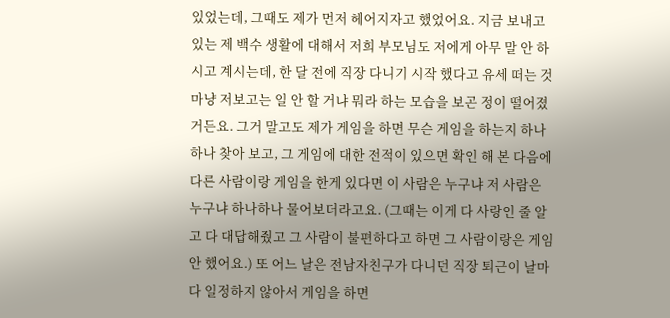있었는데, 그때도 제가 먼저 헤어지자고 했었어요. 지금 보내고 있는 제 백수 생활에 대해서 저희 부모님도 저에게 아무 말 안 하시고 계시는데, 한 달 전에 직장 다니기 시작 했다고 유세 떠는 것 마냥 저보고는 일 안 할 거냐 뭐라 하는 모습을 보곤 정이 떨어졌거든요. 그거 말고도 제가 게임을 하면 무슨 게임을 하는지 하나하나 찾아 보고, 그 게임에 대한 전적이 있으면 확인 해 본 다음에 다른 사람이랑 게임을 한게 있다면 이 사람은 누구냐 저 사람은 누구냐 하나하나 물어보더라고요. (그때는 이게 다 사랑인 줄 알고 다 대답해줬고 그 사람이 불편하다고 하면 그 사람이랑은 게임 안 했어요.) 또 어느 날은 전남자친구가 다니던 직장 퇴근이 날마다 일정하지 않아서 게임을 하면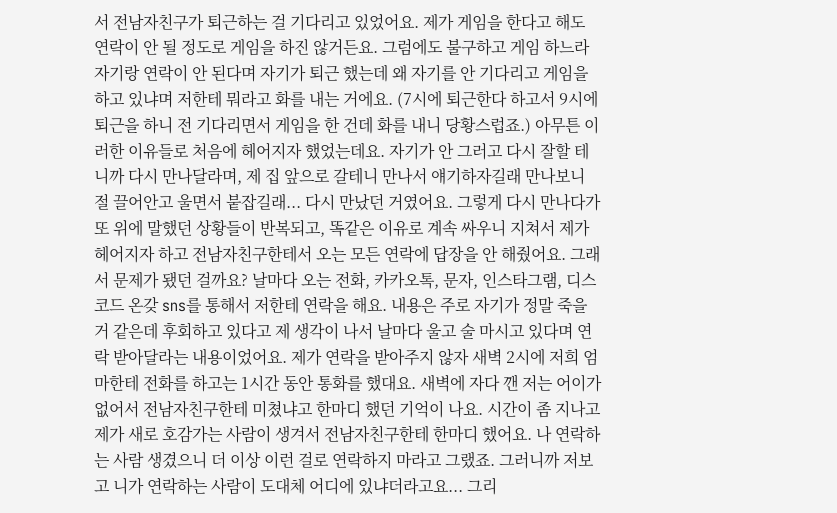서 전남자친구가 퇴근하는 걸 기다리고 있었어요. 제가 게임을 한다고 해도 연락이 안 될 정도로 게임을 하진 않거든요. 그럼에도 불구하고 게임 하느라 자기랑 연락이 안 된다며 자기가 퇴근 했는데 왜 자기를 안 기다리고 게임을 하고 있냐며 저한테 뭐라고 화를 내는 거에요. (7시에 퇴근한다 하고서 9시에 퇴근을 하니 전 기다리면서 게임을 한 건데 화를 내니 당황스럽죠.) 아무튼 이러한 이유들로 처음에 헤어지자 했었는데요. 자기가 안 그러고 다시 잘할 테니까 다시 만나달라며, 제 집 앞으로 갈테니 만나서 얘기하자길래 만나보니 절 끌어안고 울면서 붙잡길래... 다시 만났던 거였어요. 그렇게 다시 만나다가 또 위에 말했던 상황들이 반복되고, 똑같은 이유로 계속 싸우니 지쳐서 제가 헤어지자 하고 전남자친구한테서 오는 모든 연락에 답장을 안 해줬어요. 그래서 문제가 됐던 걸까요? 날마다 오는 전화, 카카오톡, 문자, 인스타그램, 디스코드 온갖 sns를 통해서 저한테 연락을 해요. 내용은 주로 자기가 정말 죽을 거 같은데 후회하고 있다고 제 생각이 나서 날마다 울고 술 마시고 있다며 연락 받아달라는 내용이었어요. 제가 연락을 받아주지 않자 새벽 2시에 저희 엄마한테 전화를 하고는 1시간 동안 통화를 했대요. 새벽에 자다 깬 저는 어이가 없어서 전남자친구한테 미쳤냐고 한마디 했던 기억이 나요. 시간이 좀 지나고 제가 새로 호감가는 사람이 생겨서 전남자친구한테 한마디 했어요. 나 연락하는 사람 생겼으니 더 이상 이런 걸로 연락하지 마라고 그랬죠. 그러니까 저보고 니가 연락하는 사람이 도대체 어디에 있냐더라고요... 그리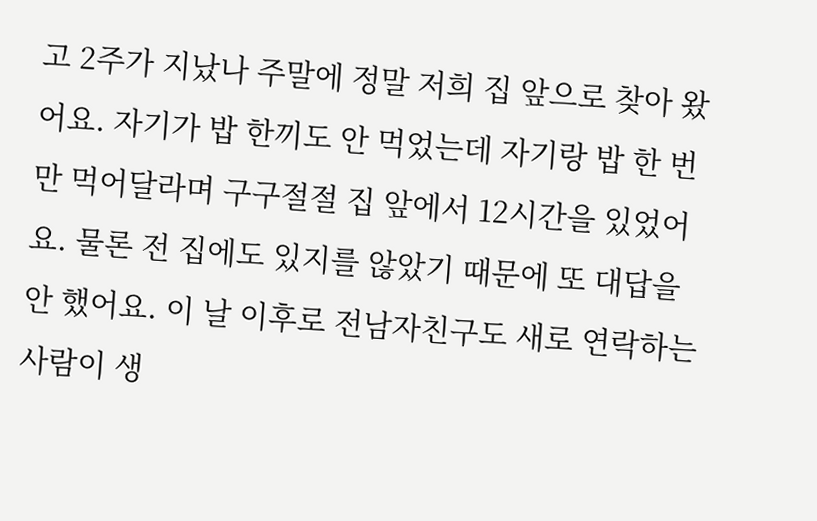고 2주가 지났나 주말에 정말 저희 집 앞으로 찾아 왔어요. 자기가 밥 한끼도 안 먹었는데 자기랑 밥 한 번만 먹어달라며 구구절절 집 앞에서 12시간을 있었어요. 물론 전 집에도 있지를 않았기 때문에 또 대답을 안 했어요. 이 날 이후로 전남자친구도 새로 연락하는 사람이 생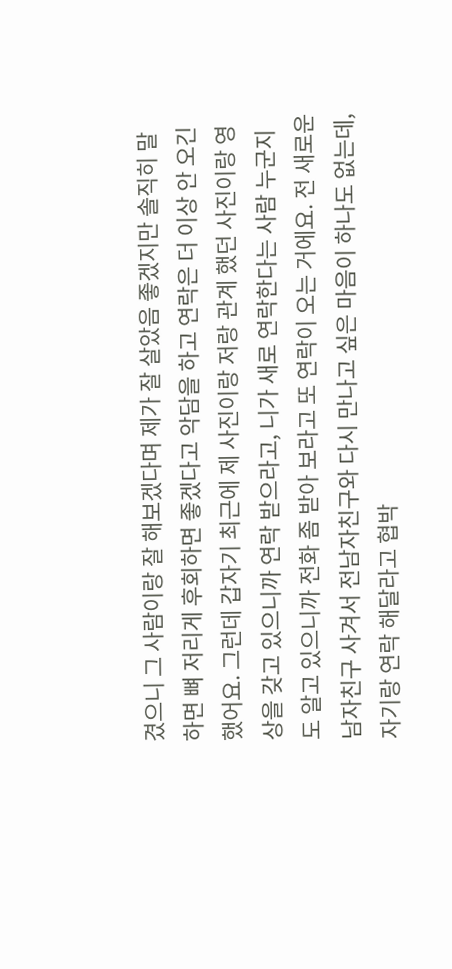겼으니 그 사람이랑 잘 해보겠다며 제가 잘 살았음 좋겠지만 솔직히 말하면 뼈 저리게 후회하면 좋겠다고 악담을 하고 연락은 더 이상 안 오긴 했어요. 그런데 갑자기 최근에 제 사진이랑 저랑 관계 했던 사진이랑 영상을 갖고 있으니까 연락 받으라고, 니가 새로 연락한다는 사람 누군지도 알고 있으니까 전화 좀 받아 보라고 또 연락이 오는 거에요. 전 새로운 남자친구 사겨서 전남자친구와 다시 만나고 싶은 마음이 하나도 없는데, 자기랑 연락 해달라고 협박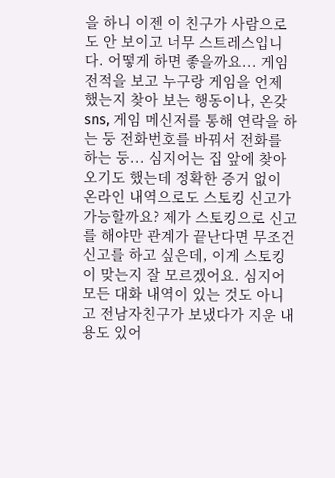을 하니 이젠 이 친구가 사람으로도 안 보이고 너무 스트레스입니다. 어떻게 하면 좋을까요... 게임 전적을 보고 누구랑 게임을 언제 했는지 찾아 보는 행동이나, 온갖 sns, 게임 메신저를 통해 연락을 하는 둥 전화번호를 바꿔서 전화를 하는 둥... 심지어는 집 앞에 찾아 오기도 했는데 정확한 증거 없이 온라인 내역으로도 스토킹 신고가 가능할까요? 제가 스토킹으로 신고를 해야만 관계가 끝난다면 무조건 신고를 하고 싶은데, 이게 스토킹이 맞는지 잘 모르겠어요. 심지어 모든 대화 내역이 있는 것도 아니고 전남자친구가 보냈다가 지운 내용도 있어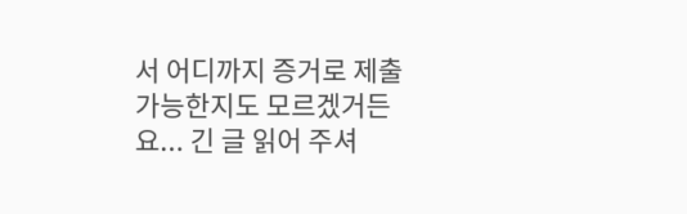서 어디까지 증거로 제출 가능한지도 모르겠거든요... 긴 글 읽어 주셔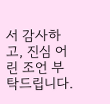서 감사하고, 진심 어린 조언 부탁드립니다.